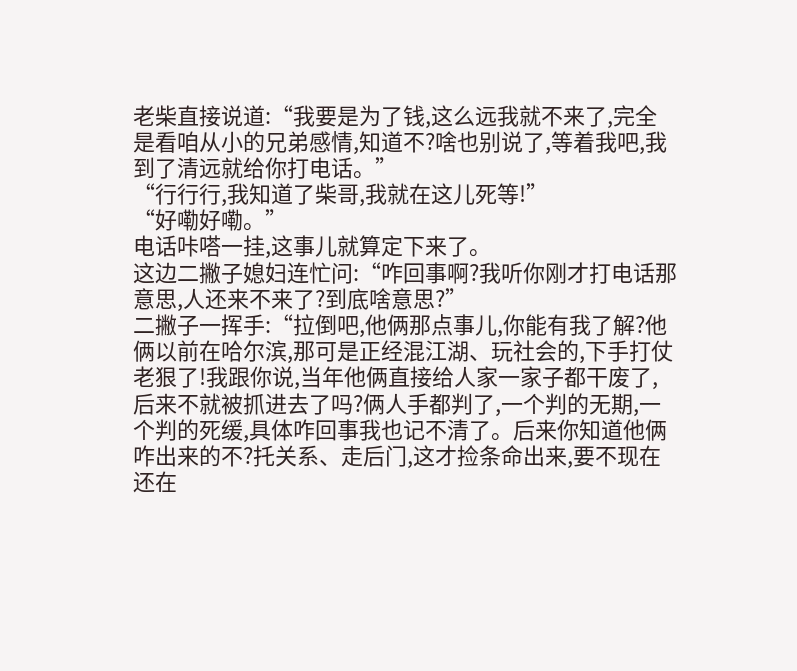老柴直接说道:“我要是为了钱,这么远我就不来了,完全是看咱从小的兄弟感情,知道不?啥也别说了,等着我吧,我到了清远就给你打电话。”
“行行行,我知道了柴哥,我就在这儿死等!”
“好嘞好嘞。”
电话咔嗒一挂,这事儿就算定下来了。
这边二撇子媳妇连忙问:“咋回事啊?我听你刚才打电话那意思,人还来不来了?到底啥意思?”
二撇子一挥手:“拉倒吧,他俩那点事儿,你能有我了解?他俩以前在哈尔滨,那可是正经混江湖、玩社会的,下手打仗老狠了!我跟你说,当年他俩直接给人家一家子都干废了,后来不就被抓进去了吗?俩人手都判了,一个判的无期,一个判的死缓,具体咋回事我也记不清了。后来你知道他俩咋出来的不?托关系、走后门,这才捡条命出来,要不现在还在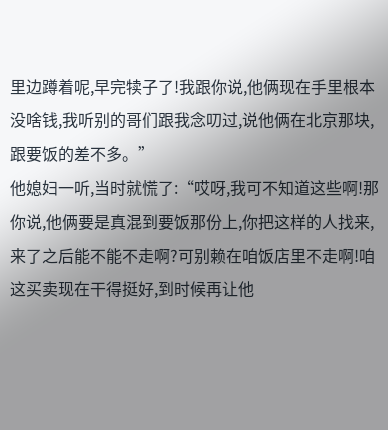里边蹲着呢,早完犊子了!我跟你说,他俩现在手里根本没啥钱,我听别的哥们跟我念叨过,说他俩在北京那块,跟要饭的差不多。”
他媳妇一听,当时就慌了:“哎呀,我可不知道这些啊!那你说,他俩要是真混到要饭那份上,你把这样的人找来,来了之后能不能不走啊?可别赖在咱饭店里不走啊!咱这买卖现在干得挺好,到时候再让他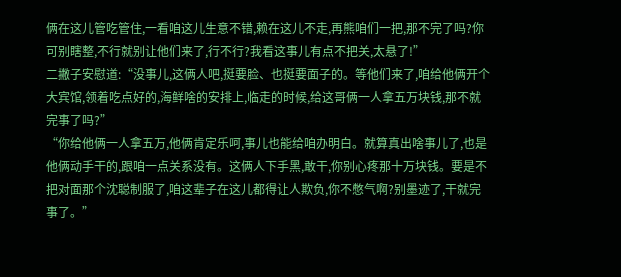俩在这儿管吃管住,一看咱这儿生意不错,赖在这儿不走,再熊咱们一把,那不完了吗?你可别瞎整,不行就别让他们来了,行不行?我看这事儿有点不把关,太悬了!”
二撇子安慰道:“没事儿,这俩人吧,挺要脸、也挺要面子的。等他们来了,咱给他俩开个大宾馆,领着吃点好的,海鲜啥的安排上,临走的时候,给这哥俩一人拿五万块钱,那不就完事了吗?”
“你给他俩一人拿五万,他俩肯定乐呵,事儿也能给咱办明白。就算真出啥事儿了,也是他俩动手干的,跟咱一点关系没有。这俩人下手黑,敢干,你别心疼那十万块钱。要是不把对面那个沈聪制服了,咱这辈子在这儿都得让人欺负,你不憋气啊?别墨迹了,干就完事了。”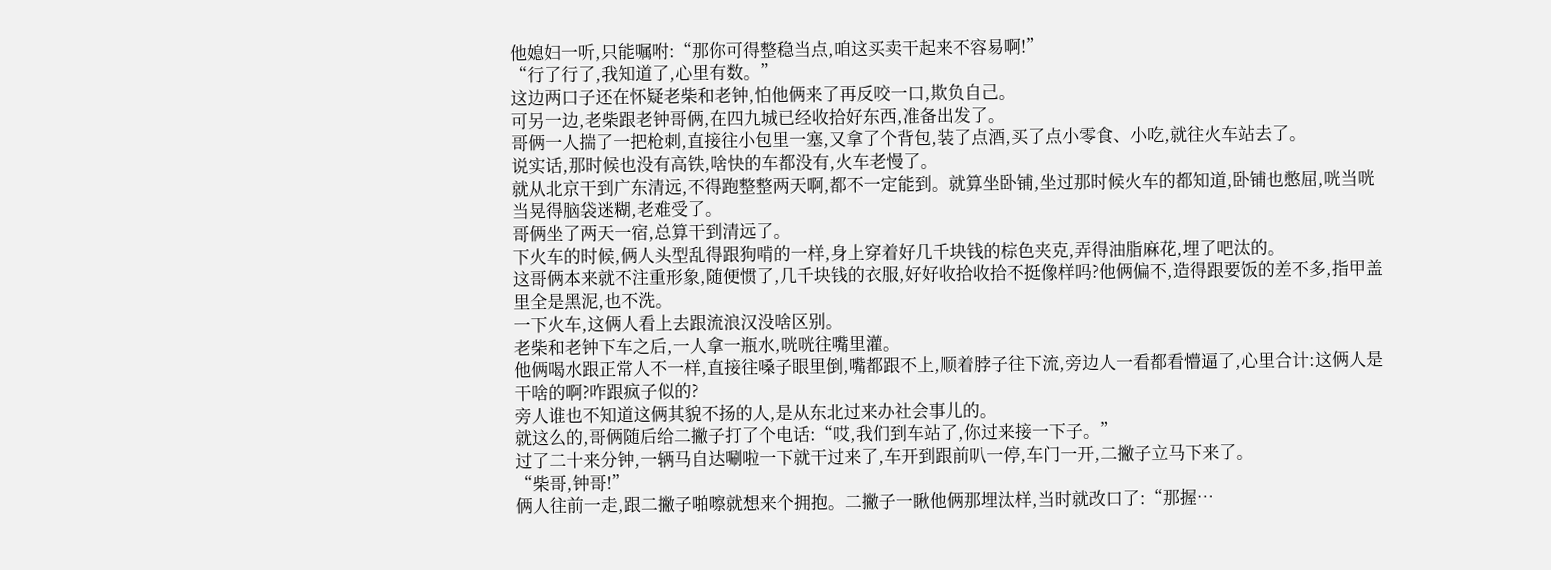他媳妇一听,只能嘱咐:“那你可得整稳当点,咱这买卖干起来不容易啊!”
“行了行了,我知道了,心里有数。”
这边两口子还在怀疑老柴和老钟,怕他俩来了再反咬一口,欺负自己。
可另一边,老柴跟老钟哥俩,在四九城已经收拾好东西,准备出发了。
哥俩一人揣了一把枪刺,直接往小包里一塞,又拿了个背包,装了点酒,买了点小零食、小吃,就往火车站去了。
说实话,那时候也没有高铁,啥快的车都没有,火车老慢了。
就从北京干到广东清远,不得跑整整两天啊,都不一定能到。就算坐卧铺,坐过那时候火车的都知道,卧铺也憋屈,咣当咣当晃得脑袋迷糊,老难受了。
哥俩坐了两天一宿,总算干到清远了。
下火车的时候,俩人头型乱得跟狗啃的一样,身上穿着好几千块钱的棕色夹克,弄得油脂麻花,埋了吧汰的。
这哥俩本来就不注重形象,随便惯了,几千块钱的衣服,好好收拾收拾不挺像样吗?他俩偏不,造得跟要饭的差不多,指甲盖里全是黑泥,也不洗。
一下火车,这俩人看上去跟流浪汉没啥区别。
老柴和老钟下车之后,一人拿一瓶水,咣咣往嘴里灌。
他俩喝水跟正常人不一样,直接往嗓子眼里倒,嘴都跟不上,顺着脖子往下流,旁边人一看都看懵逼了,心里合计:这俩人是干啥的啊?咋跟疯子似的?
旁人谁也不知道这俩其貌不扬的人,是从东北过来办社会事儿的。
就这么的,哥俩随后给二撇子打了个电话:“哎,我们到车站了,你过来接一下子。”
过了二十来分钟,一辆马自达唰啦一下就干过来了,车开到跟前叭一停,车门一开,二撇子立马下来了。
“柴哥,钟哥!”
俩人往前一走,跟二撇子啪嚓就想来个拥抱。二撇子一瞅他俩那埋汰样,当时就改口了:“那握…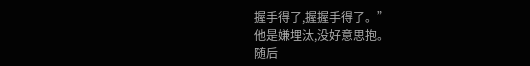握手得了,握握手得了。”
他是嫌埋汰,没好意思抱。
随后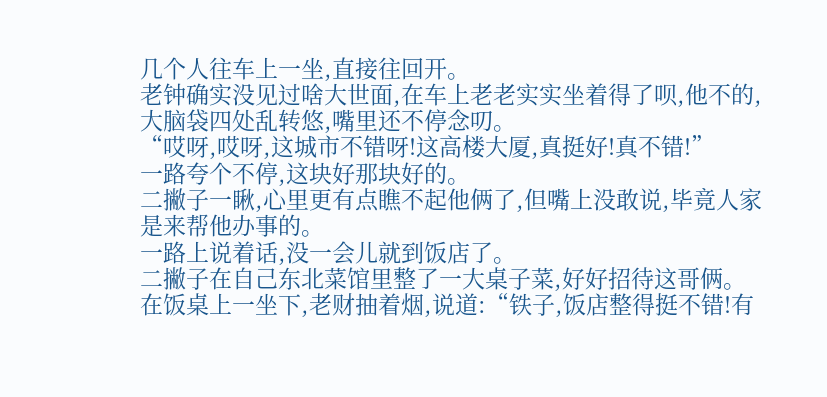几个人往车上一坐,直接往回开。
老钟确实没见过啥大世面,在车上老老实实坐着得了呗,他不的,大脑袋四处乱转悠,嘴里还不停念叨。
“哎呀,哎呀,这城市不错呀!这高楼大厦,真挺好!真不错!”
一路夸个不停,这块好那块好的。
二撇子一瞅,心里更有点瞧不起他俩了,但嘴上没敢说,毕竟人家是来帮他办事的。
一路上说着话,没一会儿就到饭店了。
二撇子在自己东北菜馆里整了一大桌子菜,好好招待这哥俩。
在饭桌上一坐下,老财抽着烟,说道:“铁子,饭店整得挺不错!有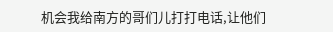机会我给南方的哥们儿打打电话,让他们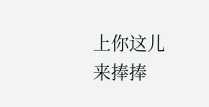上你这儿来捧捧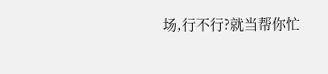场,行不行?就当帮你忙